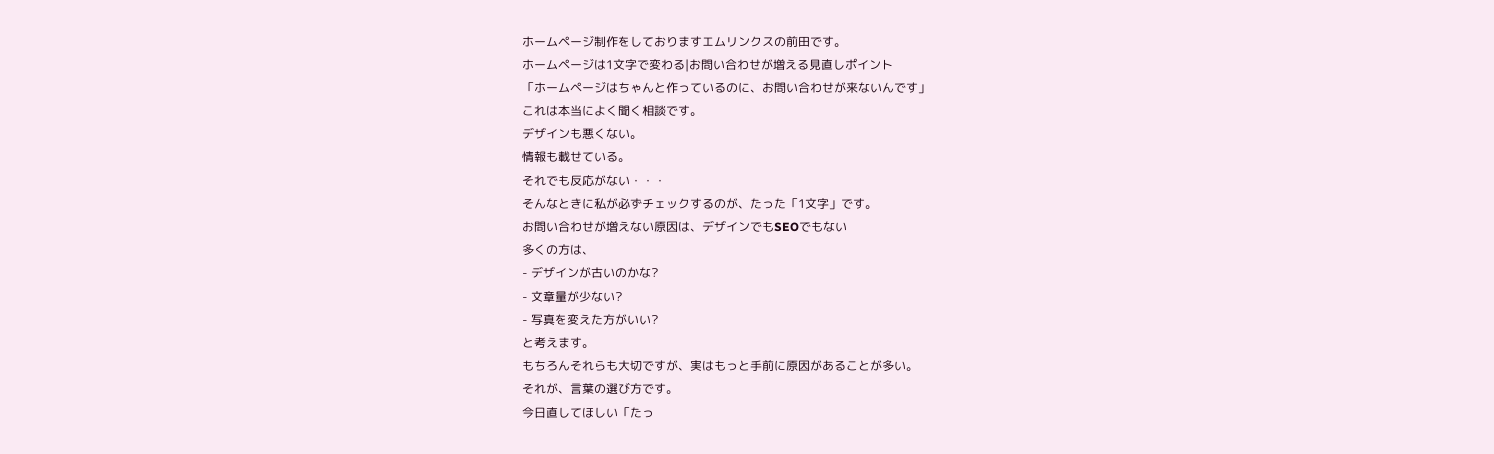ホームページ制作をしておりますエムリンクスの前田です。
ホームページは1文字で変わる|お問い合わせが増える見直しポイント
「ホームページはちゃんと作っているのに、お問い合わせが来ないんです」
これは本当によく聞く相談です。
デザインも悪くない。
情報も載せている。
それでも反応がない・・・
そんなときに私が必ずチェックするのが、たった「1文字」です。
お問い合わせが増えない原因は、デザインでもSEOでもない
多くの方は、
- デザインが古いのかな?
- 文章量が少ない?
- 写真を変えた方がいい?
と考えます。
もちろんそれらも大切ですが、実はもっと手前に原因があることが多い。
それが、言葉の選び方です。
今日直してほしい「たっ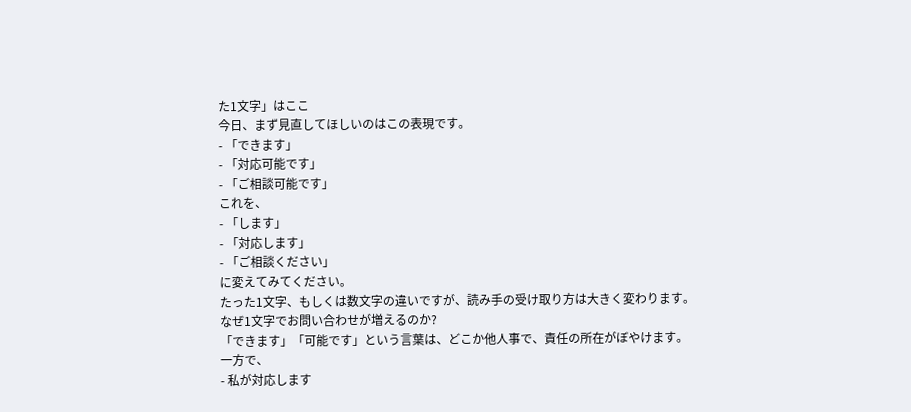た1文字」はここ
今日、まず見直してほしいのはこの表現です。
- 「できます」
- 「対応可能です」
- 「ご相談可能です」
これを、
- 「します」
- 「対応します」
- 「ご相談ください」
に変えてみてください。
たった1文字、もしくは数文字の違いですが、読み手の受け取り方は大きく変わります。
なぜ1文字でお問い合わせが増えるのか?
「できます」「可能です」という言葉は、どこか他人事で、責任の所在がぼやけます。
一方で、
- 私が対応します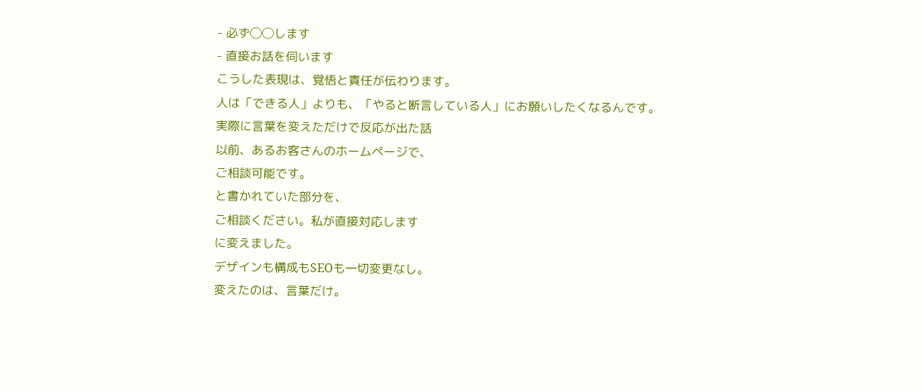- 必ず◯◯します
- 直接お話を伺います
こうした表現は、覚悟と責任が伝わります。
人は「できる人」よりも、「やると断言している人」にお願いしたくなるんです。
実際に言葉を変えただけで反応が出た話
以前、あるお客さんのホームページで、
ご相談可能です。
と書かれていた部分を、
ご相談ください。私が直接対応します
に変えました。
デザインも構成もSEOも一切変更なし。
変えたのは、言葉だけ。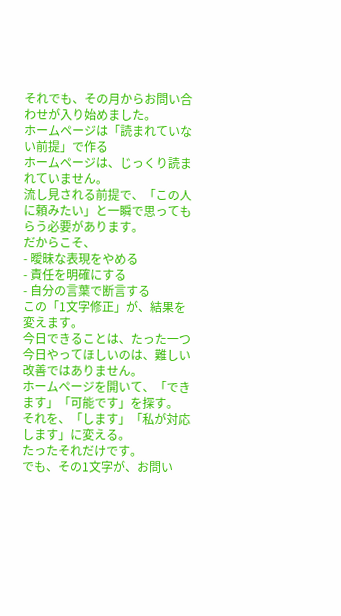それでも、その月からお問い合わせが入り始めました。
ホームページは「読まれていない前提」で作る
ホームページは、じっくり読まれていません。
流し見される前提で、「この人に頼みたい」と一瞬で思ってもらう必要があります。
だからこそ、
- 曖昧な表現をやめる
- 責任を明確にする
- 自分の言葉で断言する
この「1文字修正」が、結果を変えます。
今日できることは、たった一つ
今日やってほしいのは、難しい改善ではありません。
ホームページを開いて、「できます」「可能です」を探す。
それを、「します」「私が対応します」に変える。
たったそれだけです。
でも、その1文字が、お問い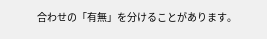合わせの「有無」を分けることがあります。